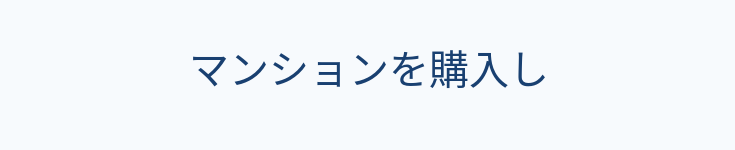マンションを購入し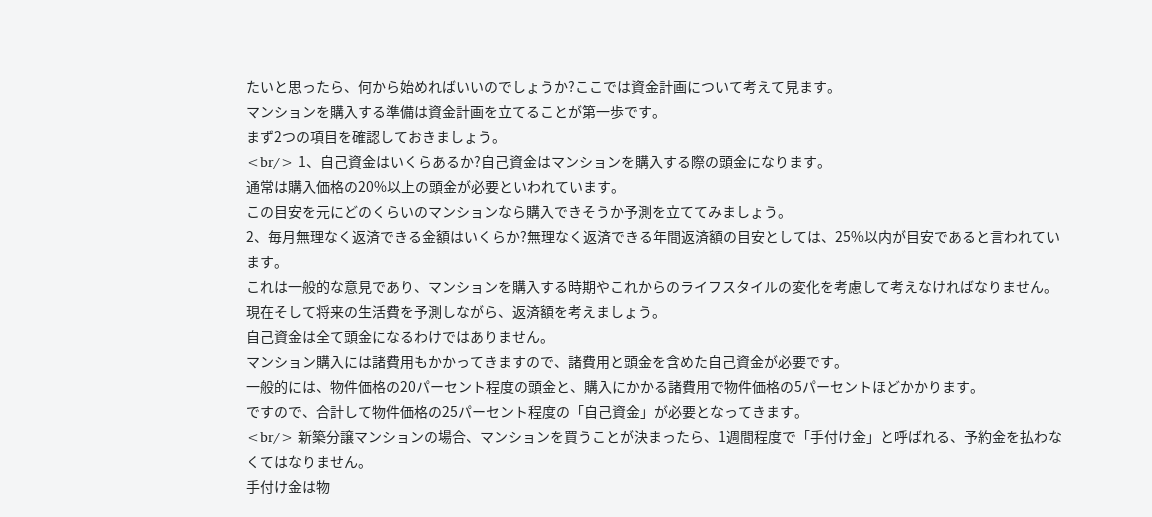たいと思ったら、何から始めればいいのでしょうか?ここでは資金計画について考えて見ます。
マンションを購入する準備は資金計画を立てることが第一歩です。
まず2つの項目を確認しておきましょう。
<br/> 1、自己資金はいくらあるか?自己資金はマンションを購入する際の頭金になります。
通常は購入価格の20%以上の頭金が必要といわれています。
この目安を元にどのくらいのマンションなら購入できそうか予測を立ててみましょう。
2、毎月無理なく返済できる金額はいくらか?無理なく返済できる年間返済額の目安としては、25%以内が目安であると言われています。
これは一般的な意見であり、マンションを購入する時期やこれからのライフスタイルの変化を考慮して考えなければなりません。
現在そして将来の生活費を予測しながら、返済額を考えましょう。
自己資金は全て頭金になるわけではありません。
マンション購入には諸費用もかかってきますので、諸費用と頭金を含めた自己資金が必要です。
一般的には、物件価格の20パーセント程度の頭金と、購入にかかる諸費用で物件価格の5パーセントほどかかります。
ですので、合計して物件価格の25パーセント程度の「自己資金」が必要となってきます。
<br/> 新築分譲マンションの場合、マンションを買うことが決まったら、1週間程度で「手付け金」と呼ばれる、予約金を払わなくてはなりません。
手付け金は物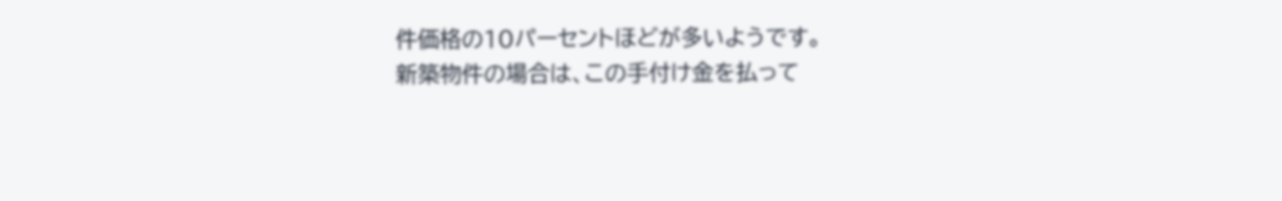件価格の10パーセントほどが多いようです。
新築物件の場合は、この手付け金を払って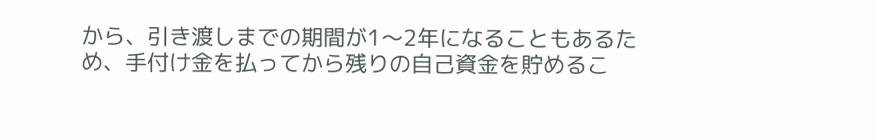から、引き渡しまでの期間が1〜2年になることもあるため、手付け金を払ってから残りの自己資金を貯めるこ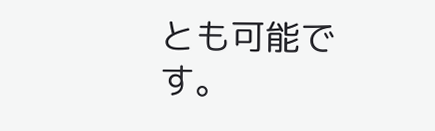とも可能です。